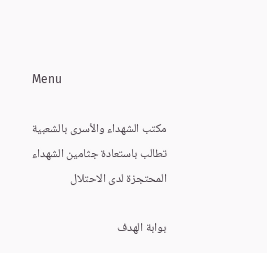Menu

مكتب الشهداء والأسرى بالشعبية تطالب باستعادة جثامين الشهداء المحتجزة لدى الاحتلال

بوابة الهدف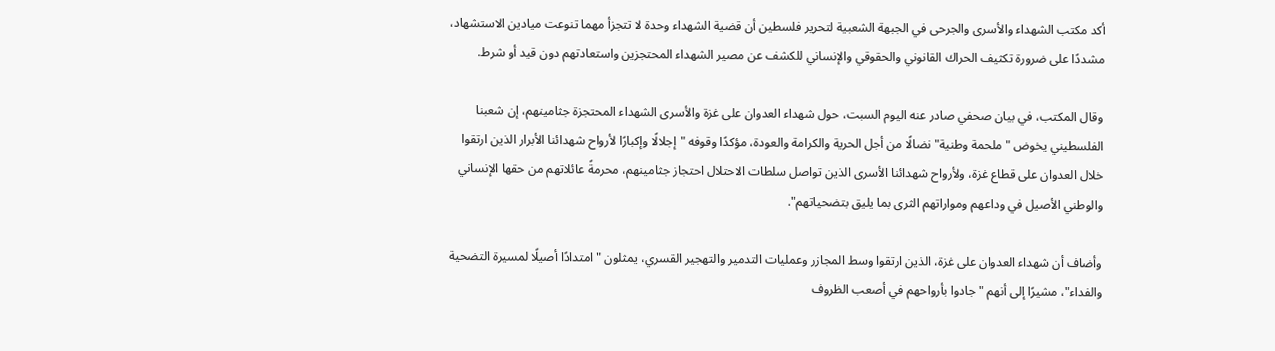أكد مكتب الشهداء والأسرى والجرحى في الجبهة الشعبية لتحرير فلسطين أن قضية الشهداء وحدة لا تتجزأ مهما تنوعت ميادين الاستشهاد، مشددًا على ضرورة تكثيف الحراك القانوني والحقوقي والإنساني للكشف عن مصير الشهداء المحتجزين واستعادتهم دون قيد أو شرط.

وقال المكتب، في بيان صحفي صادر عنه اليوم السبت، حول شهداء العدوان على غزة والأسرى الشهداء المحتجزة جثامينهم، إن شعبنا الفلسطيني يخوض "ملحمة وطنية" نضالًا من أجل الحرية والكرامة والعودة، مؤكدًا وقوفه "إجلالًا وإكبارًا لأرواح شهدائنا الأبرار الذين ارتقوا خلال العدوان على قطاع غزة، ولأرواح شهدائنا الأسرى الذين تواصل سلطات الاحتلال احتجاز جثامينهم، محرمةً عائلاتهم من حقها الإنساني والوطني الأصيل في وداعهم ومواراتهم الثرى بما يليق بتضحياتهم".

وأضاف أن شهداء العدوان على غزة، الذين ارتقوا وسط المجازر وعمليات التدمير والتهجير القسري، يمثلون "امتدادًا أصيلًا لمسيرة التضحية والفداء"، مشيرًا إلى أنهم "جادوا بأرواحهم في أصعب الظروف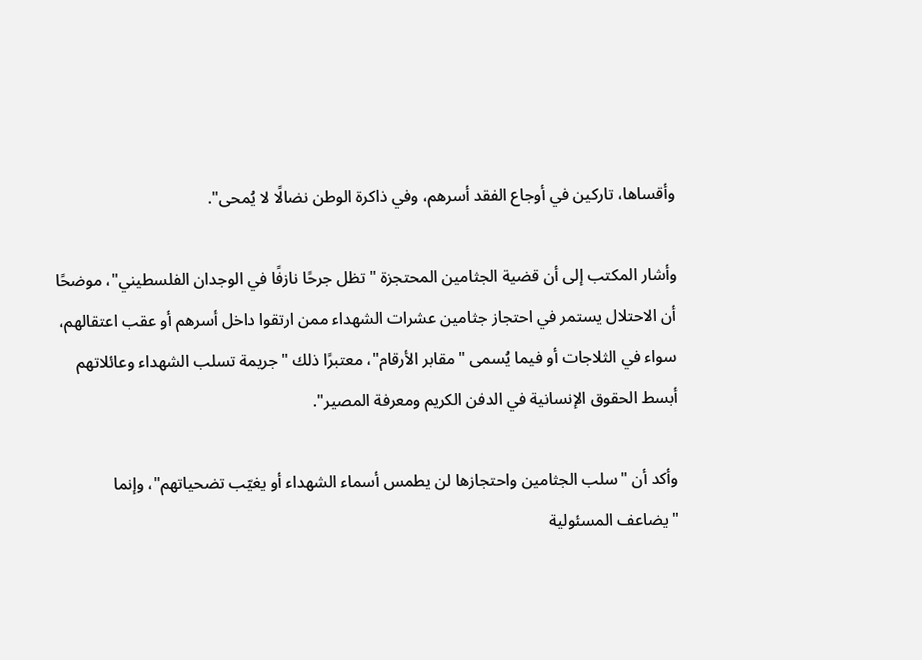وأقساها، تاركين في أوجاع الفقد أسرهم، وفي ذاكرة الوطن نضالًا لا يُمحى".

وأشار المكتب إلى أن قضية الجثامين المحتجزة "تظل جرحًا نازفًا في الوجدان الفلسطيني"، موضحًا أن الاحتلال يستمر في احتجاز جثامين عشرات الشهداء ممن ارتقوا داخل أسرهم أو عقب اعتقالهم، سواء في الثلاجات أو فيما يُسمى "مقابر الأرقام"، معتبرًا ذلك "جريمة تسلب الشهداء وعائلاتهم أبسط الحقوق الإنسانية في الدفن الكريم ومعرفة المصير".

وأكد أن "سلب الجثامين واحتجازها لن يطمس أسماء الشهداء أو يغيّب تضحياتهم"، وإنما "يضاعف المسئولية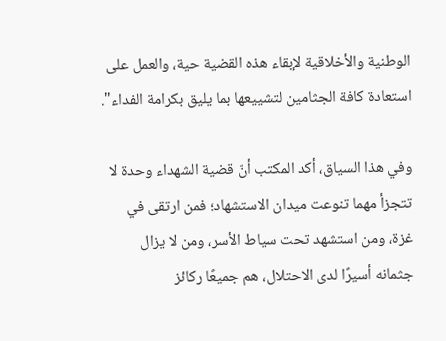الوطنية والأخلاقية لإبقاء هذه القضية حية، والعمل على استعادة كافة الجثامين لتشييعها بما يليق بكرامة الفداء".

وفي هذا السياق، أكد المكتب أنّ قضية الشهداء وحدة لا تتجزأ مهما تنوعت ميدان الاستشهاد؛ فمن ارتقى في غزة، ومن استشهد تحت سياط الأسر، ومن لا يزال جثمانه أسيرًا لدى الاحتلال، هم جميعًا ركائز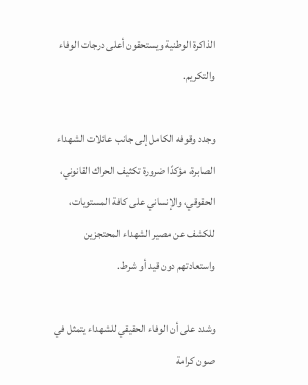الذاكرة الوطنية ويستحقون أعلى درجات الوفاء والتكريم.

وجدد وقوفه الكامل إلى جانب عائلات الشهداء الصابرة، مؤكدًا ضرورة تكثيف الحراك القانوني، الحقوقي، والإنساني على كافة المستويات، للكشف عن مصير الشهداء المحتجزين واستعادتهم دون قيد أو شرط.

وشدد على أن الوفاء الحقيقي للشهداء يتمثل في صون كرامة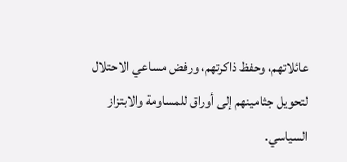عائلاتهم، وحفظ ذاكرتهم، ورفض مساعي الاحتلال لتحويل جثامينهم إلى أوراق للمساومة والابتزاز السياسي.